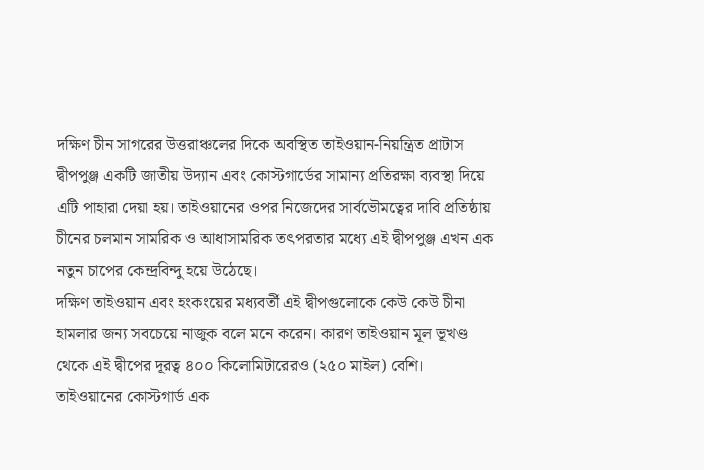দক্ষিণ চীন সাগরের উত্তরাঞ্চলের দিকে অবস্থিত তাইওয়ান-নিয়ন্ত্রিত প্রাটাস দ্বীপপুঞ্জ একটি জাতীয় উদ্যান এবং কোস্টগার্ডের সামান্য প্রতিরক্ষা ব্যবস্থা দিয়ে এটি পাহারা দেয়া হয়। তাইওয়ানের ওপর নিজেদের সার্বভৌমত্বের দাবি প্রতিষ্ঠায় চীনের চলমান সামরিক ও আধাসামরিক তৎপরতার মধ্যে এই দ্বীপপুঞ্জ এখন এক নতুন চাপের কেন্দ্রবিন্দু হয়ে উঠেছে।
দক্ষিণ তাইওয়ান এবং হংকংয়ের মধ্যবর্তী এই দ্বীপগুলোকে কেউ কেউ চীনা হামলার জন্য সবচেয়ে নাজুক বলে মনে করেন। কারণ তাইওয়ান মূল ভূখণ্ড থেকে এই দ্বীপের দূরত্ব ৪০০ কিলোমিটারেরও (২৫০ মাইল) বেশি।
তাইওয়ানের কোস্টগার্ড এক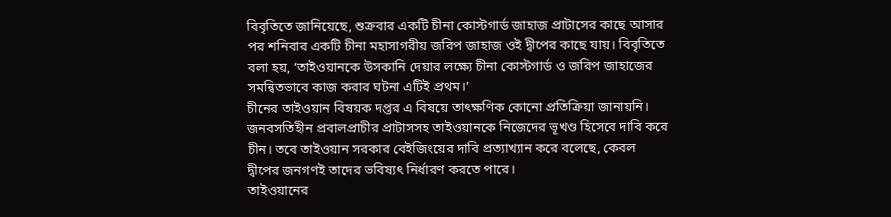বিবৃতিতে জানিয়েছে, শুক্রবার একটি চীনা কোস্টগার্ড জাহাজ প্রাটাসের কাছে আসার পর শনিবার একটি চীনা মহাসাগরীয় জরিপ জাহাজ ওই দ্বীপের কাছে যায়। বিবৃতিতে বলা হয়, ‘তাইওয়ানকে উসকানি দেয়ার লক্ষ্যে চীনা কোস্টগার্ড ও জরিপ জাহাজের সমন্বিতভাবে কাজ করার ঘটনা এটিই প্রথম।’
চীনের তাইওয়ান বিষয়ক দপ্তর এ বিষয়ে তাৎক্ষণিক কোনো প্রতিক্রিয়া জানায়নি। জনবসতিহীন প্রবালপ্রাচীর প্রাটাসসহ তাইওয়ানকে নিজেদের ভূখণ্ড হিসেবে দাবি করে চীন। তবে তাইওয়ান সরকার বেইজিংয়ের দাবি প্রত্যাখ্যান করে বলেছে, কেবল দ্বীপের জনগণই তাদের ভবিষ্যৎ নির্ধারণ করতে পারে।
তাইওয়ানের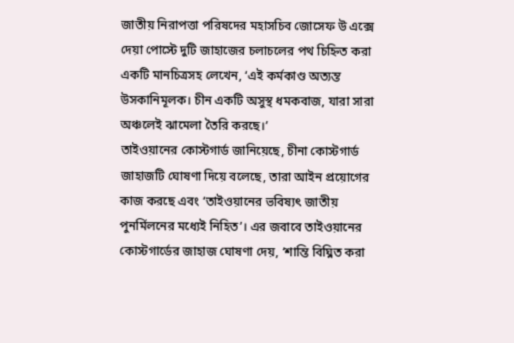জাতীয় নিরাপত্তা পরিষদের মহাসচিব জোসেফ উ এক্সে দেয়া পোস্টে দুটি জাহাজের চলাচলের পথ চিহ্নিত করা একটি মানচিত্রসহ লেখেন, ‘এই কর্মকাণ্ড অত্যন্ত উসকানিমূলক। চীন একটি অসুস্থ ধমকবাজ, যারা সারা অঞ্চলেই ঝামেলা তৈরি করছে।’
তাইওয়ানের কোস্টগার্ড জানিয়েছে, চীনা কোস্টগার্ড জাহাজটি ঘোষণা দিয়ে বলেছে, তারা আইন প্রয়োগের কাজ করছে এবং ‘তাইওয়ানের ভবিষ্যৎ জাতীয় পুনর্মিলনের মধ্যেই নিহিত’। এর জবাবে তাইওয়ানের কোস্টগার্ডের জাহাজ ঘোষণা দেয়, ‘শান্তি বিঘ্নিত করা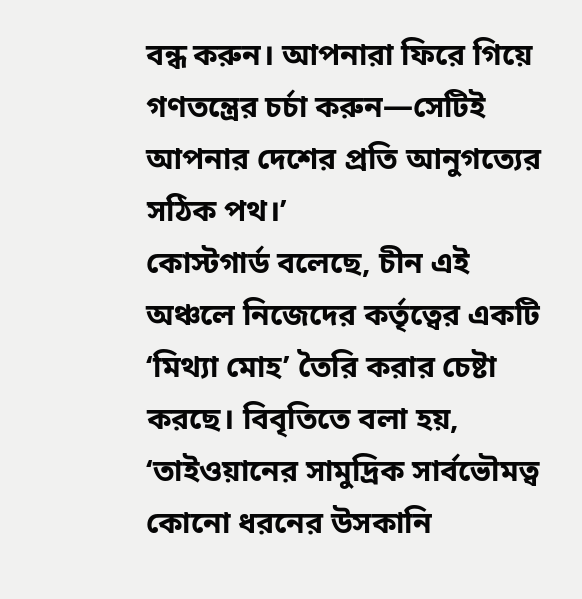বন্ধ করুন। আপনারা ফিরে গিয়ে গণতন্ত্রের চর্চা করুন—সেটিই আপনার দেশের প্রতি আনুগত্যের সঠিক পথ।’
কোস্টগার্ড বলেছে, চীন এই অঞ্চলে নিজেদের কর্তৃত্বের একটি ‘মিথ্যা মোহ’ তৈরি করার চেষ্টা করছে। বিবৃতিতে বলা হয়, ‘তাইওয়ানের সামুদ্রিক সার্বভৌমত্ব কোনো ধরনের উসকানি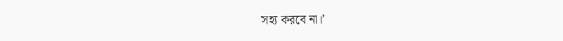সহ্য করবে না।’